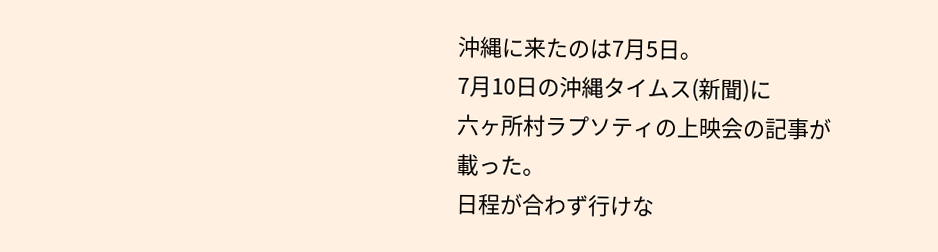沖縄に来たのは7月5日。
7月10日の沖縄タイムス(新聞)に
六ヶ所村ラプソティの上映会の記事が載った。
日程が合わず行けな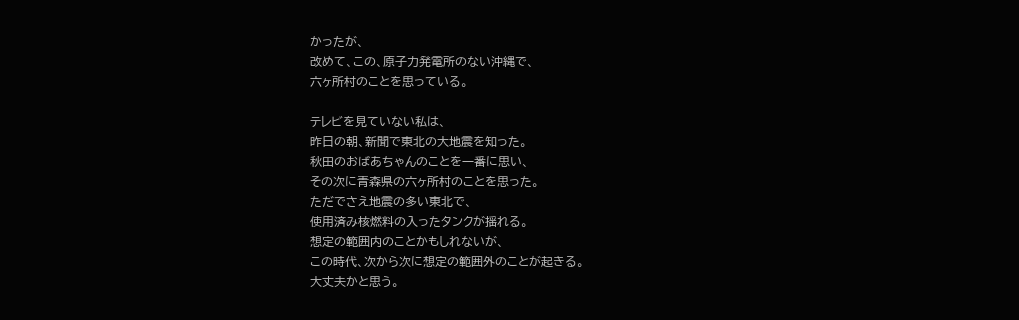かったが、
改めて、この、原子力発電所のない沖縄で、
六ヶ所村のことを思っている。

テレビを見ていない私は、
昨日の朝、新聞で東北の大地震を知った。
秋田のおばあちゃんのことを一番に思い、
その次に青森県の六ヶ所村のことを思った。
ただでさえ地震の多い東北で、
使用済み核燃料の入ったタンクが揺れる。
想定の範囲内のことかもしれないが、
この時代、次から次に想定の範囲外のことが起きる。
大丈夫かと思う。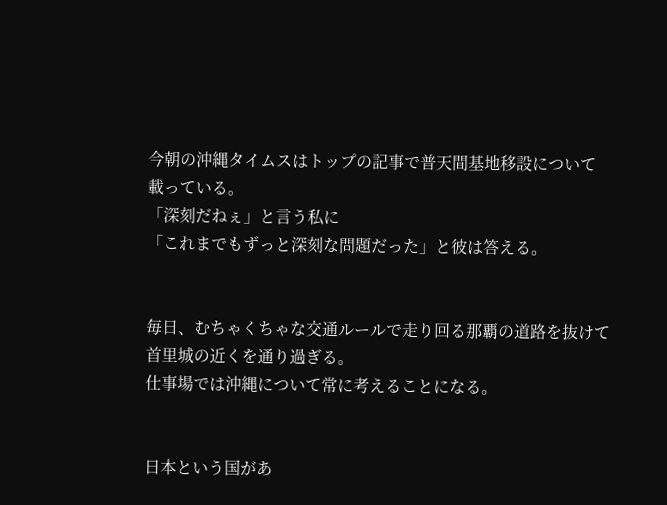今朝の沖縄タイムスはトップの記事で普天間基地移設について
載っている。
「深刻だねぇ」と言う私に
「これまでもずっと深刻な問題だった」と彼は答える。


毎日、むちゃくちゃな交通ルールで走り回る那覇の道路を抜けて
首里城の近くを通り過ぎる。
仕事場では沖縄について常に考えることになる。


日本という国があ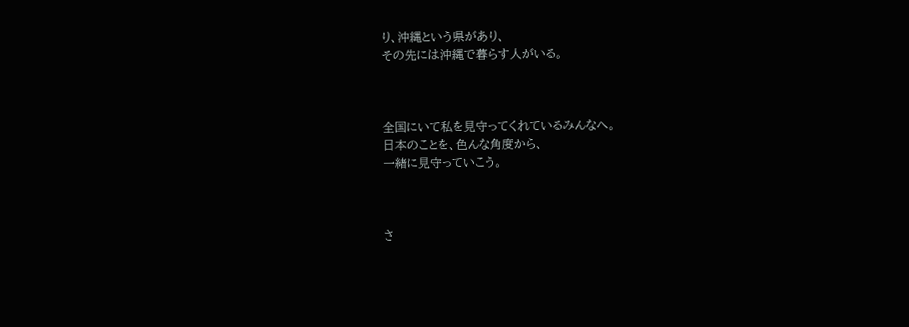り、沖縄という県があり、
その先には沖縄で暮らす人がいる。



全国にいて私を見守ってくれているみんなへ。
日本のことを、色んな角度から、
一緒に見守っていこう。



さ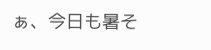ぁ、今日も暑そ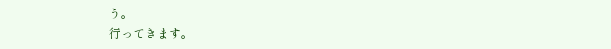う。
行ってきます。